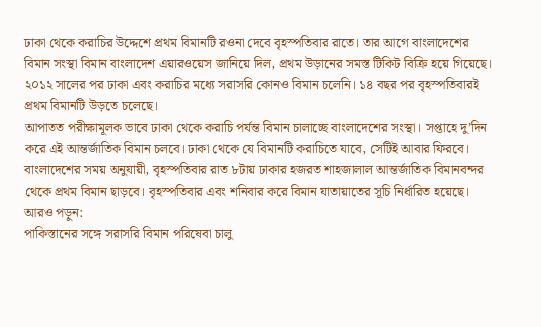ঢাকা থেকে করাচির উদ্দেশে প্রথম বিমানটি রওনা দেবে বৃহস্পতিবার রাতে। তার আগে বাংলাদেশের বিমান সংস্থা বিমান বাংলাদেশ এয়ারওয়েস জানিয়ে দিল, প্রথম উড়ানের সমস্ত টিকিট বিক্রি হয়ে গিয়েছে। ২০১২ সালের পর ঢাকা এবং করাচির মধ্যে সরাসরি কোনও বিমান চলেনি। ১৪ বছর পর বৃহস্পতিবারই প্রথম বিমানটি উড়তে চলেছে।
আপাতত পরীক্ষামূলক ভাবে ঢাকা থেকে করাচি পর্যন্ত বিমান চালাচ্ছে বাংলাদেশের সংস্থা। সপ্তাহে দু’দিন করে এই আন্তর্জাতিক বিমান চলবে। ঢাকা থেকে যে বিমানটি করাচিতে যাবে, সেটিই আবার ফিরবে। বাংলাদেশের সময় অনুযায়ী, বৃহস্পতিবার রাত ৮টায় ঢাকার হজরত শাহজালাল আন্তর্জাতিক বিমানবন্দর থেকে প্রথম বিমান ছাড়বে। বৃহস্পতিবার এবং শনিবার করে বিমান যাতায়াতের সূচি নির্ধারিত হয়েছে।
আরও পড়ুন:
পাকিস্তানের সঙ্গে সরাসরি বিমান পরিষেবা চালু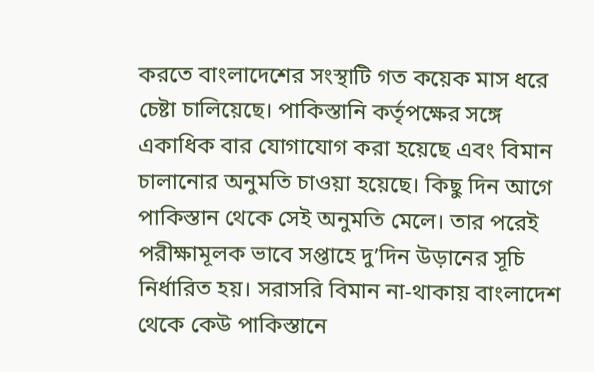করতে বাংলাদেশের সংস্থাটি গত কয়েক মাস ধরে চেষ্টা চালিয়েছে। পাকিস্তানি কর্তৃপক্ষের সঙ্গে একাধিক বার যোগাযোগ করা হয়েছে এবং বিমান চালানোর অনুমতি চাওয়া হয়েছে। কিছু দিন আগে পাকিস্তান থেকে সেই অনুমতি মেলে। তার পরেই পরীক্ষামূলক ভাবে সপ্তাহে দু’দিন উড়ানের সূচি নির্ধারিত হয়। সরাসরি বিমান না-থাকায় বাংলাদেশ থেকে কেউ পাকিস্তানে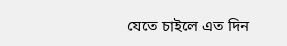যেতে চাইলে এত দিন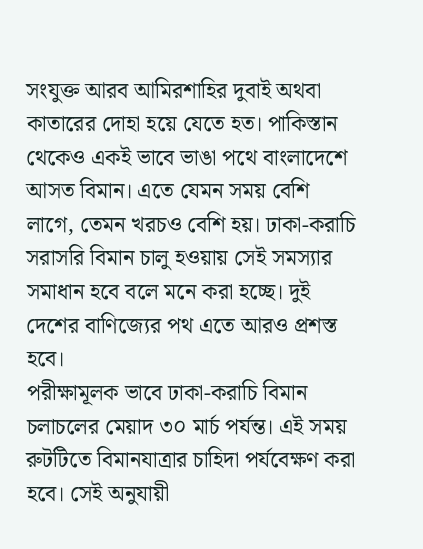সংযুক্ত আরব আমিরশাহির দুবাই অথবা কাতারের দোহা হয়ে যেতে হত। পাকিস্তান থেকেও একই ভাবে ভাঙা পথে বাংলাদেশে আসত বিমান। এতে যেমন সময় বেশি লাগে, তেমন খরচও বেশি হয়। ঢাকা-করাচি সরাসরি বিমান চালু হওয়ায় সেই সমস্যার সমাধান হবে বলে মনে করা হচ্ছে। দুই দেশের বাণিজ্যের পথ এতে আরও প্রশস্ত হবে।
পরীক্ষামূলক ভাবে ঢাকা-করাচি বিমান চলাচলের মেয়াদ ৩০ মার্চ পর্যন্ত। এই সময় রুটটিতে বিমানযাত্রার চাহিদা পর্যবেক্ষণ করা হবে। সেই অনুযায়ী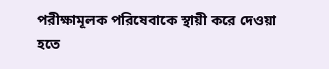পরীক্ষামূলক পরিষেবাকে স্থায়ী করে দেওয়া হতে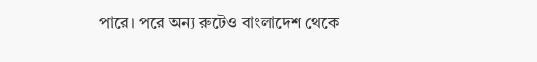পারে। পরে অন্য রুটেও বাংলাদেশ থেকে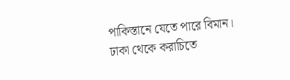পাকিস্তানে যেতে পারে বিমান। ঢাকা থেকে করাচিতে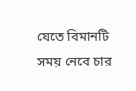যেতে বিমানটি সময় নেবে চার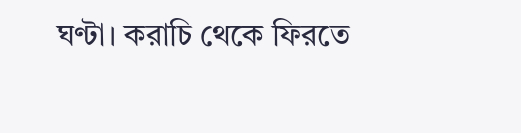ঘণ্টা। করাচি থেকে ফিরতে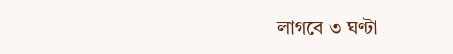লাগবে ৩ ঘণ্টা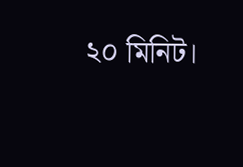২০ মিনিট।